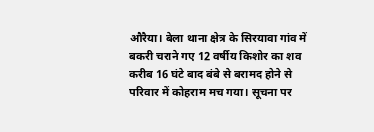औरैया। बेला थाना क्षेत्र के सिरयावा गांव में बकरी चराने गए 12 वर्षीय किशोर का शव करीब 16 घंटे बाद बंबे से बरामद होने से परिवार में कोहराम मच गया। सूचना पर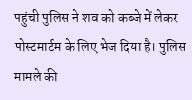पहुंची पुलिस ने शव को कब्जे में लेकर पोस्टमार्टम के लिए भेज दिया है। पुलिस मामले की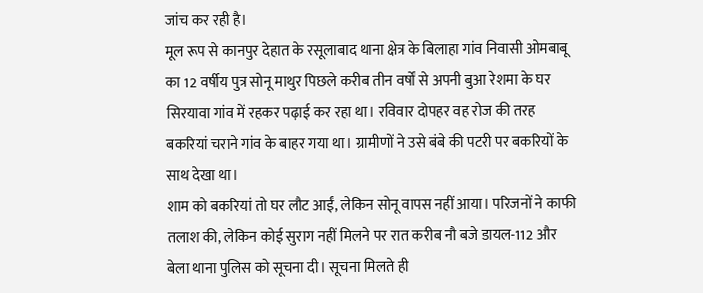जांच कर रही है।
मूल रूप से कानपुर देहात के रसूलाबाद थाना क्षेत्र के बिलाहा गांव निवासी ओमबाबू का 12 वर्षीय पुत्र सोनू माथुर पिछले करीब तीन वर्षों से अपनी बुआ रेशमा के घर सिरयावा गांव में रहकर पढ़ाई कर रहा था। रविवार दोपहर वह रोज की तरह बकरियां चराने गांव के बाहर गया था। ग्रामीणों ने उसे बंबे की पटरी पर बकरियों के साथ देखा था।
शाम को बकरियां तो घर लौट आईं, लेकिन सोनू वापस नहीं आया। परिजनों ने काफी तलाश की, लेकिन कोई सुराग नहीं मिलने पर रात करीब नौ बजे डायल-112 और बेला थाना पुलिस को सूचना दी। सूचना मिलते ही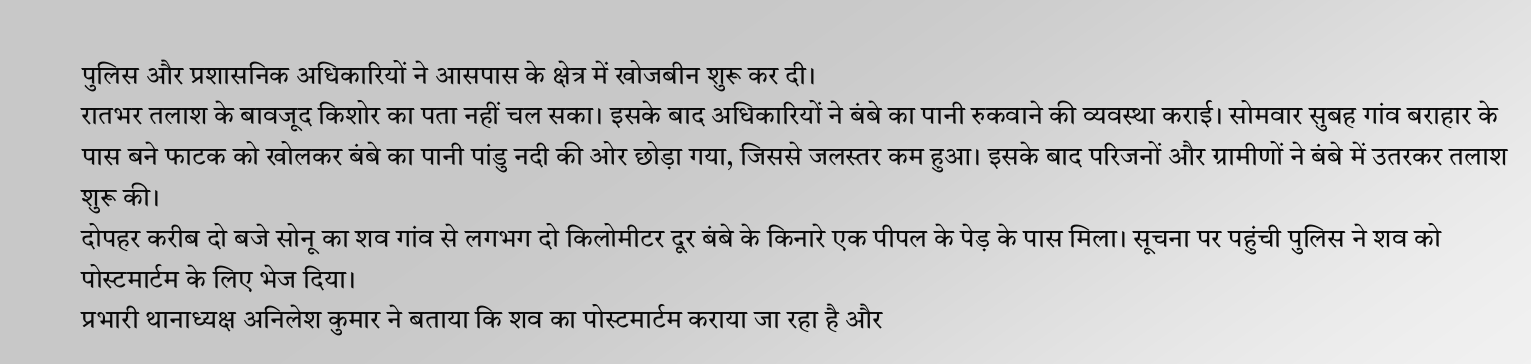पुलिस और प्रशासनिक अधिकारियों ने आसपास के क्षेत्र में खोजबीन शुरू कर दी।
रातभर तलाश के बावजूद किशोर का पता नहीं चल सका। इसके बाद अधिकारियों ने बंबे का पानी रुकवाने की व्यवस्था कराई। सोमवार सुबह गांव बराहार के पास बने फाटक को खोलकर बंबे का पानी पांडु नदी की ओर छोड़ा गया, जिससे जलस्तर कम हुआ। इसके बाद परिजनों और ग्रामीणों ने बंबे में उतरकर तलाश शुरू की।
दोपहर करीब दो बजे सोनू का शव गांव से लगभग दो किलोमीटर दूर बंबे के किनारे एक पीपल के पेड़ के पास मिला। सूचना पर पहुंची पुलिस ने शव को पोस्टमार्टम के लिए भेज दिया।
प्रभारी थानाध्यक्ष अनिलेश कुमार ने बताया कि शव का पोस्टमार्टम कराया जा रहा है और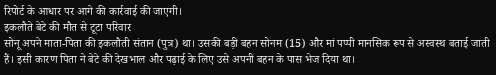रिपोर्ट के आधार पर आगे की कार्रवाई की जाएगी।
इकलौते बेटे की मौत से टूटा परिवार
सोनू अपने माता-पिता की इकलौती संतान (पुत्र) था। उसकी बड़ी बहन सोनम (15) और मां पप्पी मानसिक रूप से अस्वस्थ बताई जाती हैं। इसी कारण पिता ने बेटे की देखभाल और पढ़ाई के लिए उसे अपनी बहन के पास भेज दिया था।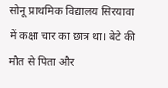सोनू प्राथमिक विद्यालय सिरयावा में कक्षा चार का छात्र था। बेटे की मौत से पिता और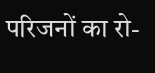परिजनों का रो-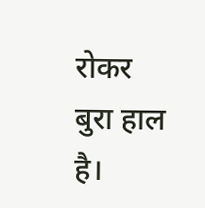रोकर बुरा हाल है।